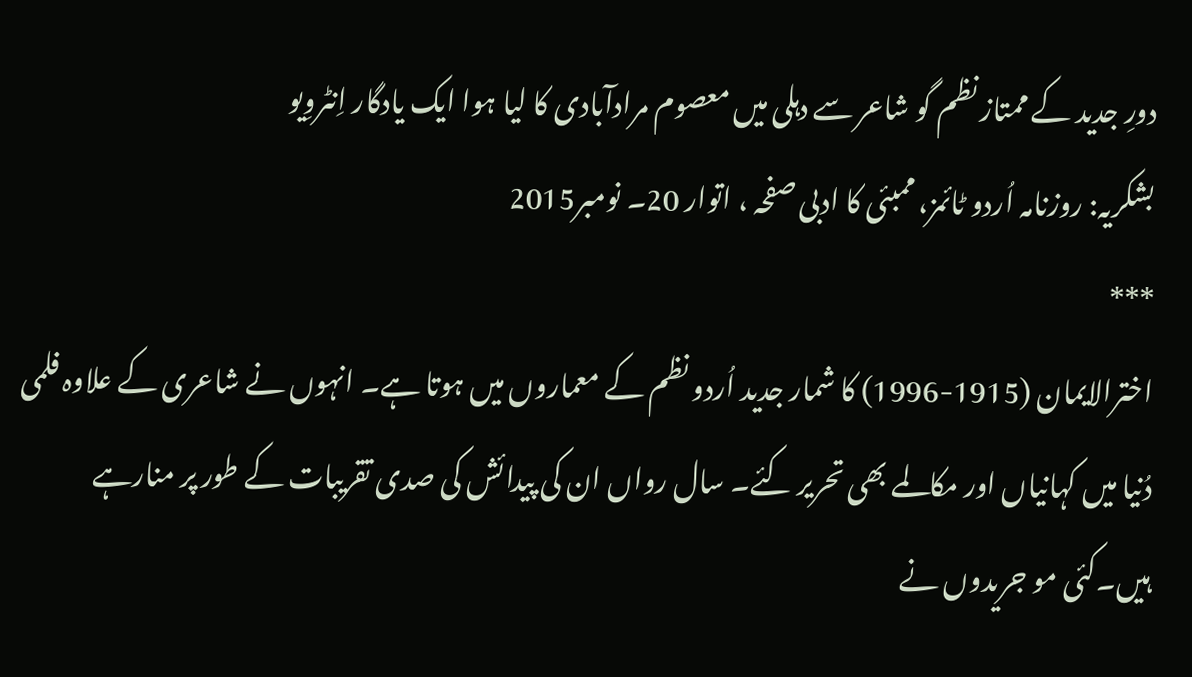دورِ جدید کے ممتاز نظم گو شاعر سے دہلی میں معصوم مرادآبادی کا لیا ہوا ایک یادگار اِنٹروِیو
بشکریہ: روزنامہ اُردو ٹائمز، ممبئی کا ادبی صفحہ ، اتوار 20۔ نومبر2015
***
اخترالایمان (1915-1996) کا شمار جدید اُردو نظم کے معماروں میں ہوتا ہے۔ انہوں نے شاعری کے علاوہ فلمی دُنیا میں کہانیاں اور مکالمے بھی تحریر کئے۔ سال رواں ان کی پیدائش کی صدی تقریبات کے طور پر منارہے ہیں۔کئی مو جریدوں نے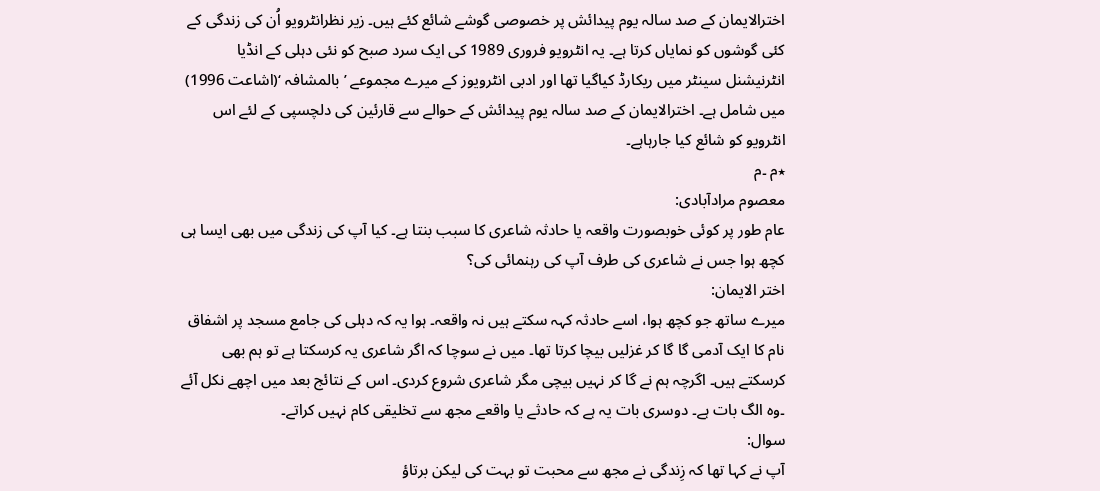اخترالایمان کے صد سالہ یوم پیدائش پر خصوصی گوشے شائع کئے ہیں۔ زیر نظرانٹرویو اُن کی زندگی کے کئی گوشوں کو نمایاں کرتا ہے۔ یہ انٹرویو فروری 1989 کی ایک سرد صبح کو نئی دہلی کے انڈیا انٹرنیشنل سینٹر میں ریکارڈ کیاگیا تھا اور ادبی انٹرویوز کے میرے مجموعے ’بالمشافہ ‘(اشاعت 1996) میں شامل ہے۔ اخترالایمان کے صد سالہ یوم پیدائش کے حوالے سے قارئین کی دلچسپی کے لئے اس انٹرویو کو شائع کیا جارہاہے۔
٭م ۔م
معصوم مرادآبادی:
عام طور پر کوئی خوبصورت واقعہ یا حادثہ شاعری کا سبب بنتا ہے۔ کیا آپ کی زندگی میں بھی ایسا ہی کچھ ہوا جس نے شاعری کی طرف آپ کی رہنمائی کی؟
اختر الایمان:
میرے ساتھ جو کچھ ہوا، اسے حادثہ کہہ سکتے ہیں نہ واقعہ۔ ہوا یہ کہ دہلی کی جامع مسجد پر اشفاق نام کا ایک آدمی گا گا کر غزلیں بیچا کرتا تھا۔ میں نے سوچا کہ اگر شاعری یہ کرسکتا ہے تو ہم بھی کرسکتے ہیں۔ اگرچہ ہم نے گا کر نہیں بیچی مگر شاعری شروع کردی۔ اس کے نتائج بعد میں اچھے نکل آئے ۔وہ الگ بات ہے۔ دوسری بات یہ ہے کہ حادثے یا واقعے مجھ سے تخلیقی کام نہیں کراتے۔
سوال:
آپ نے کہا تھا کہ زِندگی نے مجھ سے محبت تو بہت کی لیکن برتاؤ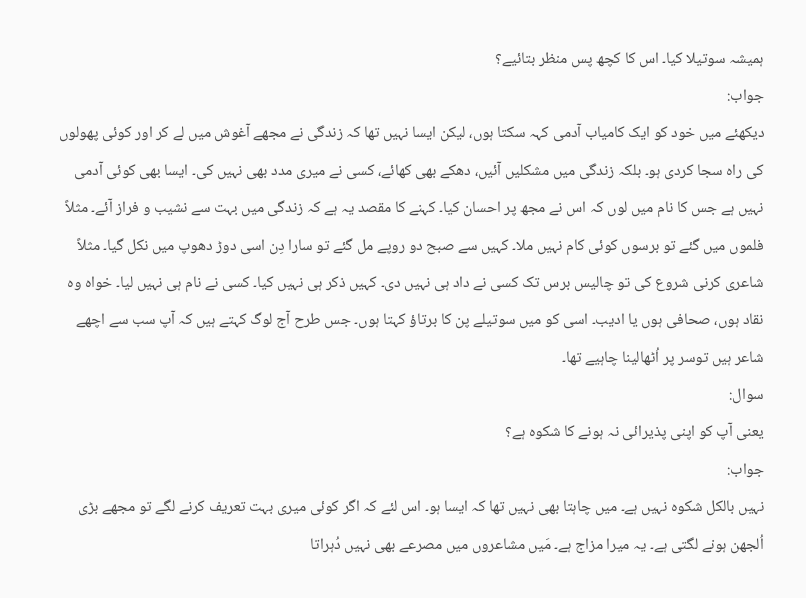ہمیشہ سوتیلا کیا۔ اس کا کچھ پس منظر بتائیے؟
جواب:
دیکھئے میں خود کو ایک کامیاب آدمی کہہ سکتا ہوں، لیکن ایسا نہیں تھا کہ زندگی نے مجھے آغوش میں لے کر اور کوئی پھولوں کی راہ سجا کردی ہو۔ بلکہ زندگی میں مشکلیں آئیں، دھکے بھی کھائے، کسی نے میری مدد بھی نہیں کی۔ ایسا بھی کوئی آدمی نہیں ہے جس کا نام میں لوں کہ اس نے مجھ پر احسان کیا۔ کہنے کا مقصد یہ ہے کہ زندگی میں بہت سے نشیب و فراز آئے۔ مثلاً فلموں میں گئے تو برسوں کوئی کام نہیں ملا۔ کہیں سے صبح دو روپے مل گئے تو سارا دِن اسی دوڑ دھوپ میں نکل گیا۔ مثلاً شاعری کرنی شروع کی تو چالیس برس تک کسی نے داد ہی نہیں دی۔ کہیں ذکر ہی نہیں کیا۔ کسی نے نام ہی نہیں لیا۔ خواہ وہ نقاد ہوں، صحافی ہوں یا ادیب۔ اسی کو میں سوتیلے پن کا برتاؤ کہتا ہوں۔ جس طرح آج لوگ کہتے ہیں کہ آپ سب سے اچھے شاعر ہیں توسر پر اُٹھالینا چاہیے تھا۔
سوال:
یعنی آپ کو اپنی پذیرائی نہ ہونے کا شکوہ ہے؟
جواب:
نہیں بالکل شکوہ نہیں ہے۔ میں چاہتا بھی نہیں تھا کہ ایسا ہو۔ اس لئے کہ اگر کوئی میری بہت تعریف کرنے لگے تو مجھے بڑی اُلجھن ہونے لگتی ہے۔ یہ میرا مزاج ہے۔ مَیں مشاعروں میں مصرعے بھی نہیں دُہراتا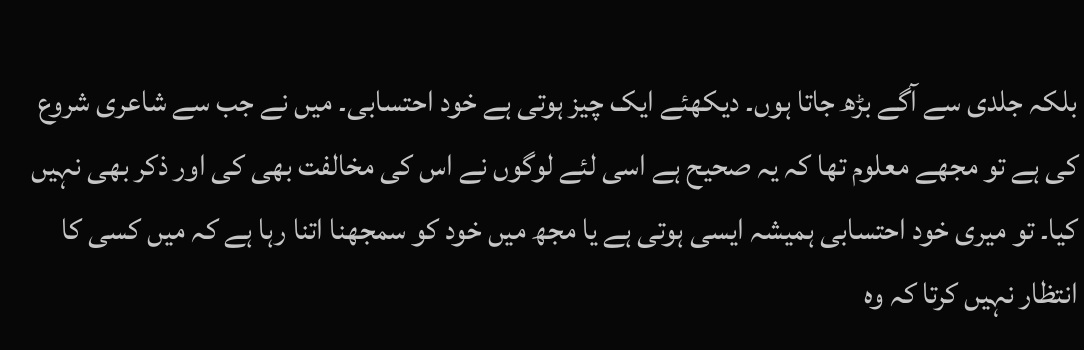بلکہ جلدی سے آگے بڑھ جاتا ہوں۔ دیکھئے ایک چیز ہوتی ہے خود احتسابی۔ میں نے جب سے شاعری شروع کی ہے تو مجھے معلوم تھا کہ یہ صحیح ہے اسی لئے لوگوں نے اس کی مخالفت بھی کی اور ذکر بھی نہیں کیا۔ تو میری خود احتسابی ہمیشہ ایسی ہوتی ہے یا مجھ میں خود کو سمجھنا اتنا رہا ہے کہ میں کسی کا انتظار نہیں کرتا کہ وہ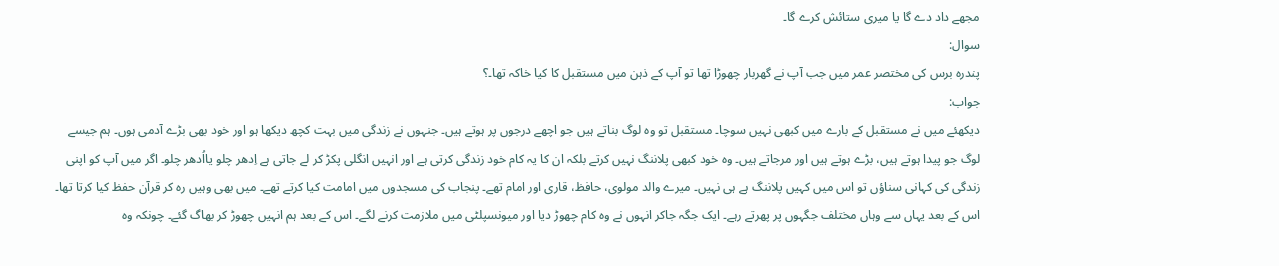مجھے داد دے گا یا میری ستائش کرے گا۔
سوال:
پندرہ برس کی مختصر عمر میں جب آپ نے گھربار چھوڑا تھا تو آپ کے ذہن میں مستقبل کا کیا خاکہ تھا۔؟
جواب:
دیکھئے میں نے مستقبل کے بارے میں کبھی نہیں سوچا۔ مستقبل تو وہ لوگ بناتے ہیں جو اچھے درجوں پر ہوتے ہیں۔ جنہوں نے زندگی میں بہت کچھ دیکھا ہو اور خود بھی بڑے آدمی ہوں۔ ہم جیسے لوگ جو پیدا ہوتے ہیں، بڑے ہوتے ہیں اور مرجاتے ہیں۔ وہ خود کبھی پلاننگ نہیں کرتے بلکہ ان کا یہ کام خود زندگی کرتی ہے اور انہیں انگلی پکڑ کر لے جاتی ہے اِدھر چلو یااُدھر چلو۔ اگر میں آپ کو اپنی زندگی کی کہانی سناؤں تو اس میں کہیں پلاننگ ہے ہی نہیں۔ میرے والد مولوی، حافظ، قاری اور امام تھے۔ پنجاب کی مسجدوں میں امامت کیا کرتے تھے۔ میں بھی وہیں رہ کر قرآن حفظ کیا کرتا تھا۔ اس کے بعد یہاں سے وہاں مختلف جگہوں پر پھرتے رہے۔ ایک جگہ جاکر انہوں نے وہ کام چھوڑ دیا اور میونسپلٹی میں ملازمت کرنے لگے۔ اس کے بعد ہم انہیں چھوڑ کر بھاگ گئے۔ چونکہ وہ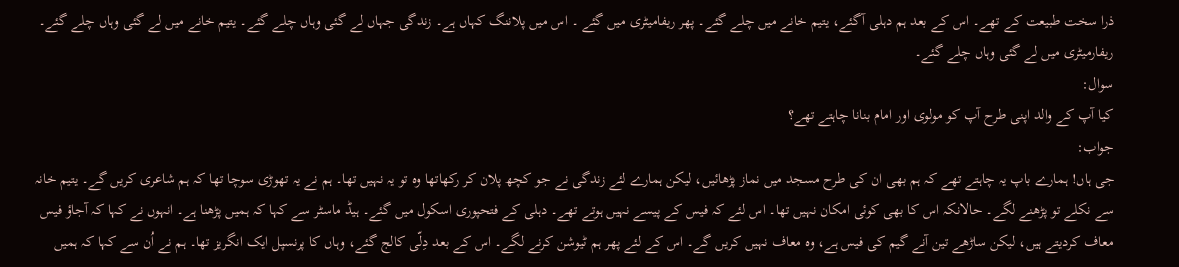ذرا سخت طبیعت کے تھے۔ اس کے بعد ہم دہلی آگئے، یتیم خانے میں چلے گئے۔ پھر ریفامیٹری میں گئے ۔ اس میں پلاننگ کہاں ہے۔ زندگی جہاں لے گئی وہاں چلے گئے۔ یتیم خانے میں لے گئی وہاں چلے گئے۔ ریفارمیٹری میں لے گئی وہاں چلے گئے۔
سوال:
کیا آپ کے والد اپنی طرح آپ کو مولوی اور امام بنانا چاہتے تھے؟
جواب:
جی ہاں! ہمارے باپ یہ چاہتے تھے کہ ہم بھی ان کی طرح مسجد میں نماز پڑھائیں، لیکن ہمارے لئے زندگی نے جو کچھ پلان کر رکھاتھا وہ تو یہ نہیں تھا۔ ہم نے یہ تھوڑی سوچا تھا کہ ہم شاعری کریں گے۔ یتیم خانہ سے نکلے تو پڑھنے لگے۔ حالانکہ اس کا بھی کوئی امکان نہیں تھا۔ اس لئے کہ فیس کے پیسے نہیں ہوتے تھے۔ دہلی کے فتحپوری اسکول میں گئے۔ ہیڈ ماسٹر سے کہا کہ ہمیں پڑھنا ہے۔ انہوں نے کہا کہ آجاؤ فیس معاف کردیتے ہیں، لیکن ساڑھے تین آنے گیم کی فیس ہے، وہ معاف نہیں کریں گے۔ اس کے لئے پھر ہم ٹیوشن کرنے لگے۔ اس کے بعد دِلّی کالج گئے، وہاں کا پرنسپل ایک انگریز تھا۔ ہم نے اُن سے کہا کہ ہمیں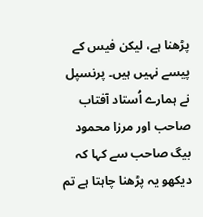پڑھنا ہے، لیکن فیس کے پیسے نہیں ہیں۔ پرنسپل نے ہمارے اُستاد آفتاب صاحب اور مرزا محمود بیگ صاحب سے کہا کہ دیکھو یہ پڑھنا چاہتا ہے تم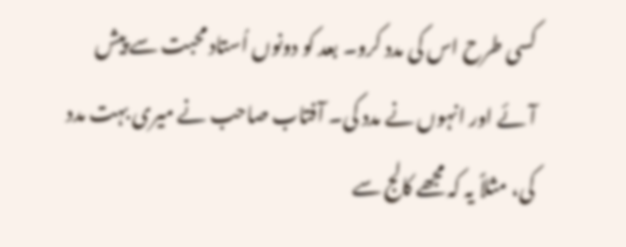کسی طرح اس کی مدد کرو۔ بعد کو دونوں اُستاد محبت سے پیش آئے اور انہوں نے مدد کی۔ آفتاب صاحب نے میری بہت مدد کی، مثلاً یہ کہ مجھے کالج سے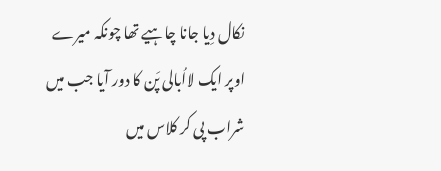نکال دِیا جانا چاہیے تھا چونکہ میرے اوپر ایک لااُبالی پَن کا دور آیا جب میں شراب پی کر کلاس میں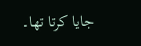جایا کرتا تھا۔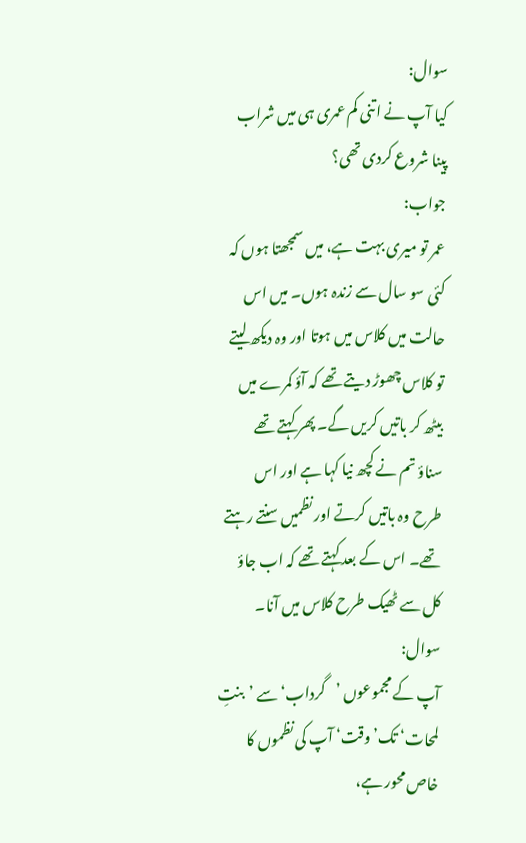سوال:
کیا آپ نے اتنی کم عمری ہی میں شراب پینا شروع کردی تھی؟
جواب:
عمر تو میری بہت ہے، میں سمجھتا ہوں کہ کئی سو سال سے زندہ ہوں۔ میں اس حالت میں کلاس میں ہوتا اور وہ دیکھ لیتے تو کلاس چھوڑ دیتے تھے کہ آؤ کمرے میں بیٹھ کر باتیں کریں گے۔ پھر کہتے تھے سناؤ تم نے کچھ نیا کہا ہے اور اس طرح وہ باتیں کرتے اور نظمیں سنتے رہتے تھے۔ اس کے بعد کہتے تھے کہ اب جاؤ کل سے ٹھیک طرح کلاس میں آنا۔
سوال:
آپ کے مجموعوں ’گرداب‘ سے ’بنتِ لمحات‘ تک’ وقت‘ آپ کی نظموں کا خاص محور ہے،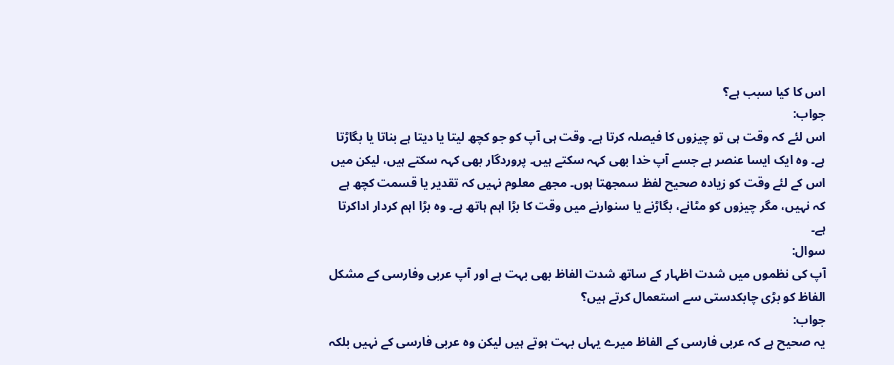اس کا کیا سبب ہے؟
جواب:
اس لئے کہ وقت ہی تو چیزوں کا فیصلہ کرتا ہے۔ وقت ہی آپ کو جو کچھ لیتا یا دیتا ہے بناتا یا بگاڑتا ہے۔ وہ ایک ایسا عنصر ہے جسے آپ خدا بھی کہہ سکتے ہیں۔ پروردگار بھی کہہ سکتے ہیں، لیکن میں اس کے لئے وقت کو زیادہ صحیح لفظ سمجھتا ہوں۔ مجھے معلوم نہیں کہ تقدیر یا قسمت کچھ ہے کہ نہیں، مگر چیزوں کو مٹانے، بگاڑنے یا سنوارنے میں وقت کا بڑا اہم ہاتھ ہے۔ وہ بڑا اہم کردار اداکرتا ہے۔
سوال:
آپ کی نظموں میں شدت اظہار کے ساتھ شدت الفاظ بھی بہت ہے اور آپ عربی وفارسی کے مشکل الفاظ کو بڑی چابکدستی سے استعمال کرتے ہیں؟
جواب:
یہ صحیح ہے کہ عربی فارسی کے الفاظ میرے یہاں بہت ہوتے ہیں لیکن وہ عربی فارسی کے نہیں بلکہ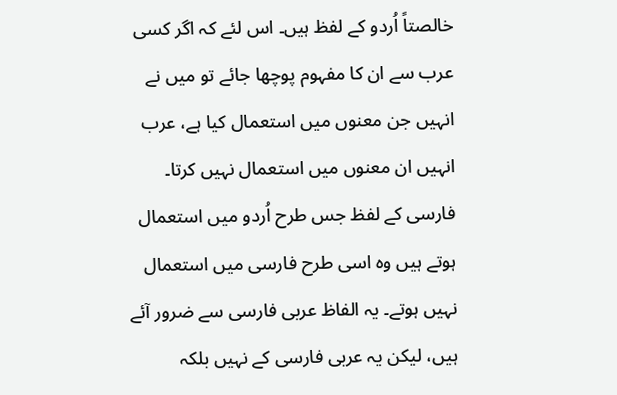خالصتاً اُردو کے لفظ ہیں۔ اس لئے کہ اگر کسی عرب سے ان کا مفہوم پوچھا جائے تو میں نے انہیں جن معنوں میں استعمال کیا ہے، عرب انہیں ان معنوں میں استعمال نہیں کرتا۔ فارسی کے لفظ جس طرح اُردو میں استعمال ہوتے ہیں وہ اسی طرح فارسی میں استعمال نہیں ہوتے۔ یہ الفاظ عربی فارسی سے ضرور آئے ہیں، لیکن یہ عربی فارسی کے نہیں بلکہ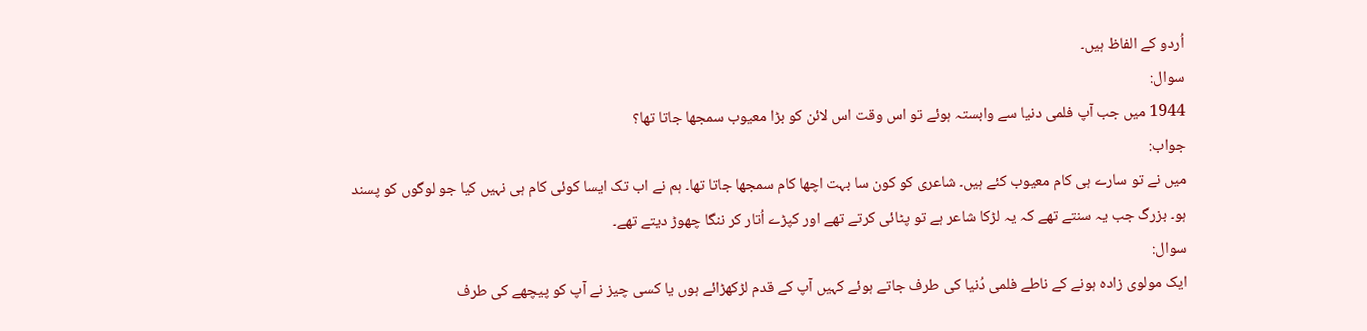اُردو کے الفاظ ہیں۔
سوال:
1944 میں جب آپ فلمی دنیا سے وابستہ ہوئے تو اس وقت اس لائن کو بڑا معیوب سمجھا جاتا تھا؟
جواب:
میں نے تو سارے ہی کام معیوب کئے ہیں۔ شاعری کو کون سا بہت اچھا کام سمجھا جاتا تھا۔ ہم نے اب تک ایسا کوئی کام ہی نہیں کیا جو لوگوں کو پسند ہو۔ بزرگ جب یہ سنتے تھے کہ یہ لڑکا شاعر ہے تو پٹائی کرتے تھے اور کپڑے اُتار کر ننگا چھوڑ دیتے تھے۔
سوال:
ایک مولوی زادہ ہونے کے ناطے فلمی دُنیا کی طرف جاتے ہوئے کہیں آپ کے قدم لڑکھڑائے ہوں یا کسی چیز نے آپ کو پیچھے کی طرف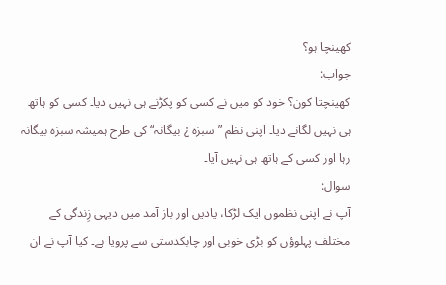کھینچا ہو؟
جواب:
کھینچتا کون؟ خود کو میں نے کسی کو پکڑنے ہی نہیں دیا۔ کسی کو ہاتھ ہی نہیں لگانے دیا۔ اپنی نظم ”سبزہ ¿ بیگانہ“ کی طرح ہمیشہ سبزہ بیگانہ رہا اور کسی کے ہاتھ ہی نہیں آیا۔
سوال:
آپ نے اپنی نظموں ایک لڑکا، یادیں اور باز آمد میں دیہی زِندگی کے مختلف پہلوؤں کو بڑی خوبی اور چابکدستی سے پرویا ہے۔ کیا آپ نے ان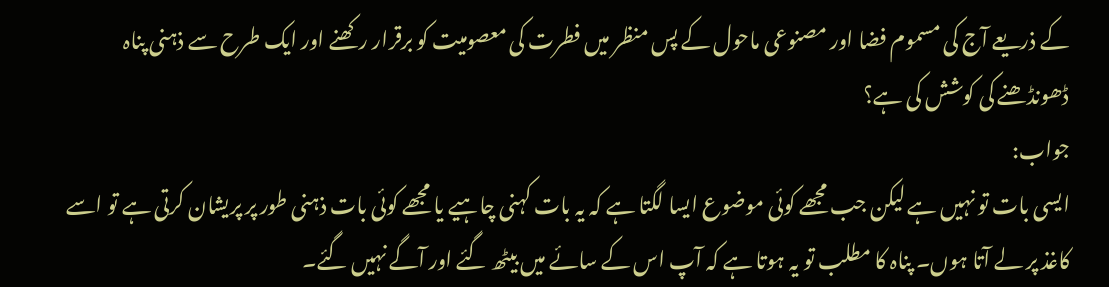کے ذریعے آج کی مسموم فضا اور مصنوعی ماحول کے پس منظر میں فطرت کی معصومیت کو برقرار رکھنے اور ایک طرح سے ذہنی پناہ ڈھونڈھنے کی کوشش کی ہے؟
جواب:
ایسی بات تو نہیں ہے لیکن جب مجھے کوئی موضوع ایسا لگتا ہے کہ یہ بات کہنی چاہیے یا مجھے کوئی بات ذہنی طور پر پریشان کرتی ہے تو اسے کاغذ پر لے آتا ہوں۔ پناہ کا مطلب تو یہ ہوتا ہے کہ آپ اس کے سائے میں بیٹھ گئے اور آگے نہیں گئے۔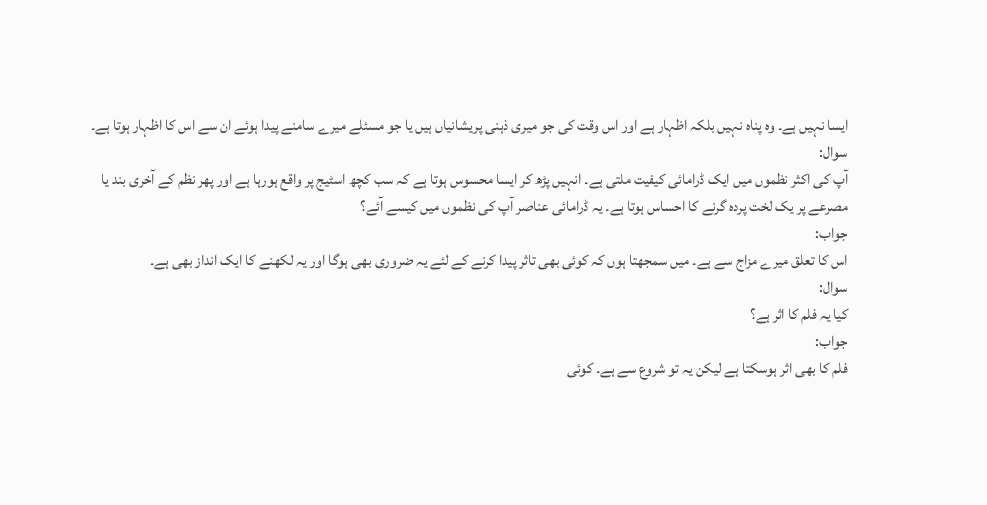ایسا نہیں ہے۔ وہ پناہ نہیں بلکہ اظہار ہے اور اس وقت کی جو میری ذہنی پریشانیاں ہیں یا جو مسئلے میرے سامنے پیدا ہوئے ان سے اس کا اظہار ہوتا ہے۔
سوال:
آپ کی اکثر نظموں میں ایک ڈرامائی کیفیت ملتی ہے۔ انہیں پڑھ کر ایسا محسوس ہوتا ہے کہ سب کچھ اسٹیج پر واقع ہورہا ہے اور پھر نظم کے آخری بند یا مصرعے پر یک لخت پردہ گرنے کا احساس ہوتا ہے۔ یہ ڈرامائی عناصر آپ کی نظموں میں کیسے آئے؟
جواب:
اس کا تعلق میرے مزاج سے ہے۔ میں سمجھتا ہوں کہ کوئی بھی تاثر پیدا کرنے کے لئے یہ ضروری بھی ہوگا اور یہ لکھنے کا ایک انداز بھی ہے۔
سوال:
کیا یہ فلم کا اثر ہے؟
جواب:
فلم کا بھی اثر ہوسکتا ہے لیکن یہ تو شروع سے ہے۔ کوئی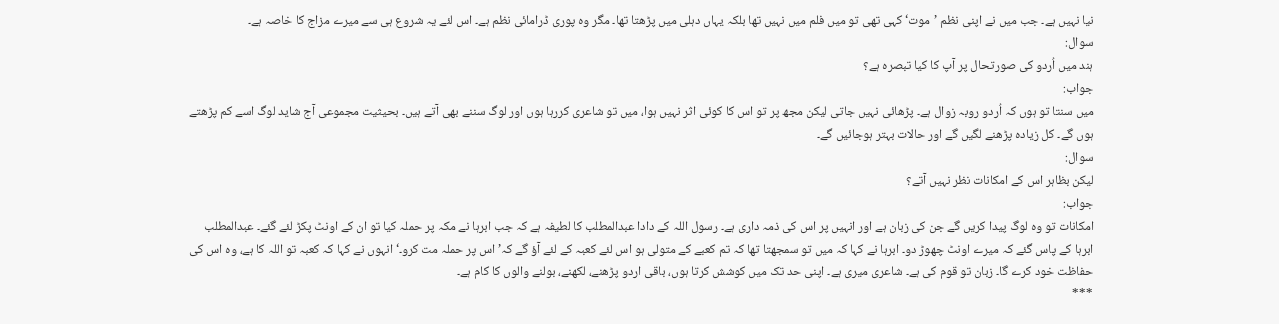نیا نہیں ہے۔ جب میں نے اپنی نظم ’موت‘ کہی تھی تو میں فلم میں نہیں تھا بلکہ یہاں دہلی میں پڑھتا تھا۔ مگر وہ پوری ڈرامائی نظم ہے۔ اس لئے یہ شروع ہی سے میرے مزاج کا خاصہ ہے۔
سوال:
ہند میں اُردو کی صورتحال پر آپ کا کیا تبصرہ ہے؟
جواب:
میں سنتا تو ہوں کہ اُردو روبہ زوال ہے۔ پڑھائی نہیں جاتی لیکن مجھ پر تو اس کا کوئی اثر نہیں ہوا، میں تو شاعری کررہا ہوں اور لوگ سننے بھی آتے ہیں۔ بحیثیت مجموعی آج شاید لوگ اسے کم پڑھتے ہوں گے۔ کل زیادہ پڑھنے لگیں گے اور حالات بہتر ہوجائیں گے۔
سوال:
لیکن بظاہر اس کے امکانات نظر نہیں آتے؟
جواب:
امکانات تو وہ لوگ پیدا کریں گے جن کی زبان ہے اور انہیں پر اس کی ذمہ داری ہے۔ رسول اللہ کے دادا عبدالمطلب کا لطیفہ ہے کہ جب ابرہا نے مکہ پر حملہ کیا تو ان کے اونٹ پکڑ لئے گئے۔ عبدالمطلب ابرہا کے پاس گئے کہ میرے اونٹ چھوڑ دو۔ ابرہا نے کہا کہ میں تو سمجھتا تھا کہ تم کعبے کے متولی ہو اس لئے کعبہ کے لئے آؤ گے کہ’ اس پر حملہ مت کرو۔‘ انہوں نے کہا کہ کعبہ تو اللہ کا ہے، وہ اس کی حفاظت خود کرے گا۔ زبان تو قوم کی ہے۔ شاعری میری ہے۔ اپنی حد تک میں کوشش کرتا ہوں، باقی اردو پڑھنے، لکھنے، بولنے والوں کا کام ہے۔
***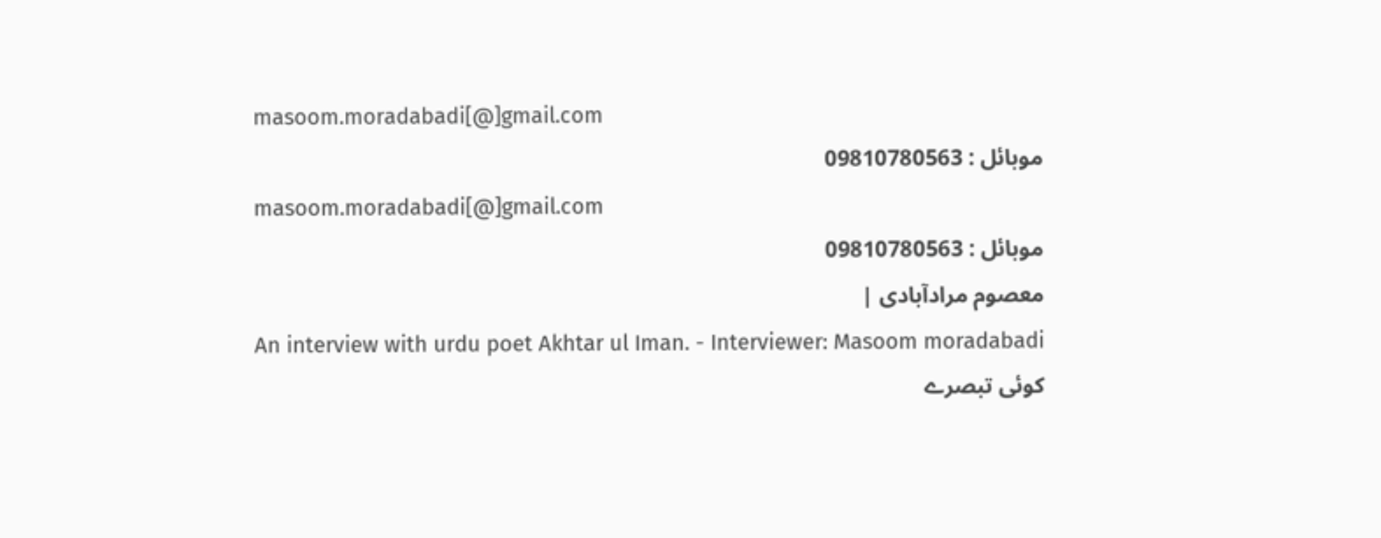masoom.moradabadi[@]gmail.com
موبائل : 09810780563
masoom.moradabadi[@]gmail.com
موبائل : 09810780563
معصوم مرادآبادی |
An interview with urdu poet Akhtar ul Iman. - Interviewer: Masoom moradabadi
کوئی تبصرے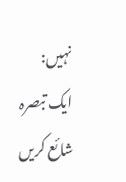نہیں:
ایک تبصرہ شائع کریں